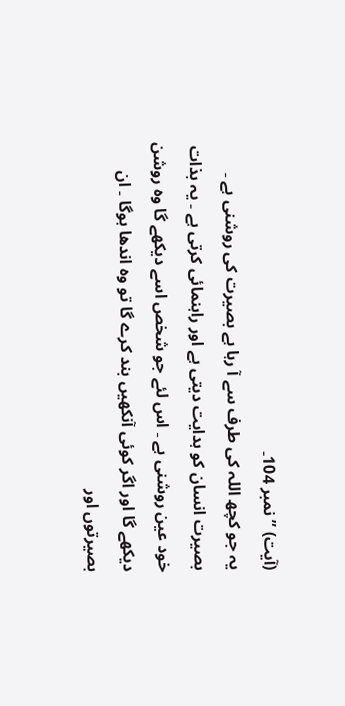(آیت) ” نمبر 104۔
یہ جو کچھ اللہ کی طرف سے آ رہا ہے بصیرت کی روشنی ہے ۔ بصیرت انسان کو ہدایت دیتی ہے اور راہنمائی کرتی ہے ۔ یہ بذات خود عین روشنی ہے ۔ اس لئے جو شخص اسے دیکھے گا وہ روشن دیکھے گا اور اگر کوئی آنکھیں بند کرے گا تو وہ اندھا ہوگا ۔ ان بصیرتوں اور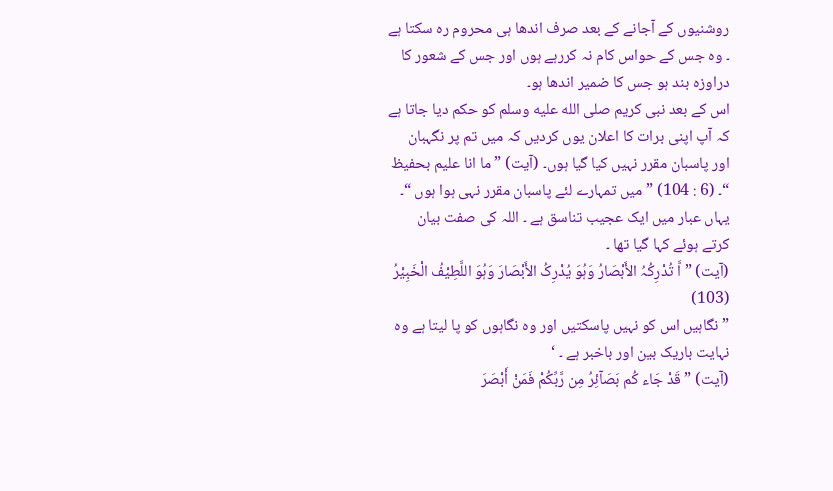روشنیوں کے آجانے کے بعد صرف اندھا ہی محروم رہ سکتا ہے ۔ وہ جس کے حواس کام نہ کررہے ہوں اور جس کے شعور کا دراوزہ بند ہو جس کا ضمیر اندھا ہو۔
اس کے بعد نبی کریم صلى الله عليه وسلم کو حکم دیا جاتا ہے کہ آپ اپنی برات کا اعلان یوں کردیں کہ میں تم پر نگہبان اور پاسبان مقرر نہیں کیا گیا ہوں۔ (آیت) ” ما انا علیم بحفیظ “۔ (6 : 104) ” میں تمہارے لئے پاسبان مقرر نہی ہوا ہوں “۔ یہاں عبار میں ایک عجیب تناسق ہے ۔ اللہ کی صفت بیان کرتے ہوئے کہا گیا تھا ۔
(آیت) ” اَّ تُدْرِکُہُ الأَبْصَارُ وَہُوَ یُدْرِکُ الأَبْصَارَ وَہُوَ اللَّطِیْفُ الْخَبِیْرُ (103)
” نگاہیں اس کو نہیں پاسکتیں اور وہ نگاہوں کو پا لیتا ہے وہ نہایت باریک بین اور باخبر ہے ۔ ‘
(آیت) ” قَدْ جَاء کُم بَصَآئِرُ مِن رَّبِّکُمْ فَمَنْ أَبْصَرَ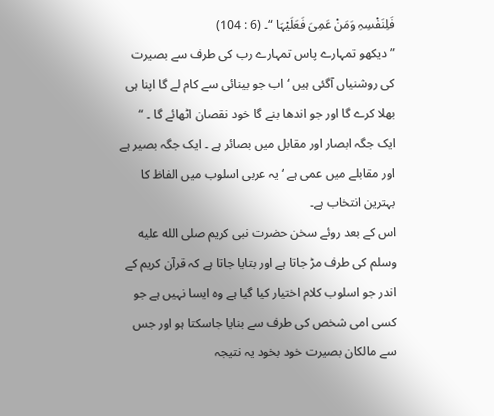فَلِنَفْسِہِ وَمَنْ عَمِیَ فَعَلَیْہَا “۔ (6 : 104)
” دیکھو تمہارے پاس تمہارے رب کی طرف سے بصیرت کی روشنیاں آگئی ہیں ‘ اب جو بینائی سے کام لے گا اپنا ہی بھلا کرے گا اور جو اندھا بنے گا خود نقصان اٹھائے گا ۔ “
ایک جگہ ابصار اور مقابل میں بصائر ہے ۔ ایک جگہ بصیر ہے اور مقابلے میں عمی ہے ‘ یہ عربی اسلوب میں الفاظ کا بہترین انتخاب ہے۔
اس کے بعد روئے سخن حضرت نبی کریم صلى الله عليه وسلم کی طرف مڑ جاتا ہے اور بتایا جاتا ہے کہ قرآن کریم کے اندر جو اسلوب کلام اختیار کیا گیا ہے وہ ایسا نہیں ہے جو کسی امی شخص کی طرف سے بنایا جاسکتا ہو اور جس سے مالکان بصیرت خود بخود یہ نتیجہ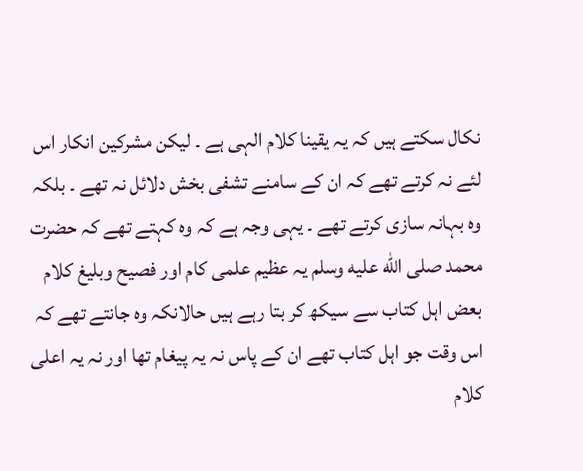نکال سکتے ہیں کہ یہ یقینا کلام الہی ہے ۔ لیکن مشرکین انکار اس لئے نہ کرتے تھے کہ ان کے سامنے تشفی بخش دلائل نہ تھے ۔ بلکہ وہ بہانہ سازی کرتے تھے ۔ یہی وجہ ہے کہ وہ کہتے تھے کہ حضرت محمد صلى الله عليه وسلم یہ عظیم علمی کام اور فصیح وبلیغ کلام بعض اہل کتاب سے سیکھ کر بتا رہے ہیں حالانکہ وہ جانتے تھے کہ اس وقت جو اہل کتاب تھے ان کے پاس نہ یہ پیغام تھا اور نہ یہ اعلی کلام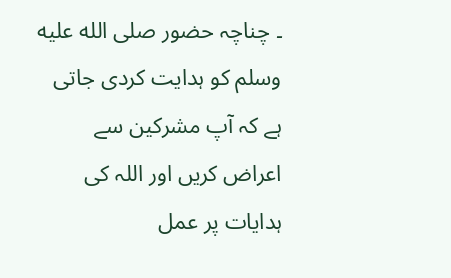۔ چناچہ حضور صلى الله عليه وسلم کو ہدایت کردی جاتی ہے کہ آپ مشرکین سے اعراض کریں اور اللہ کی ہدایات پر عمل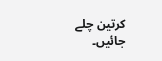کرتین چلے جائیں۔